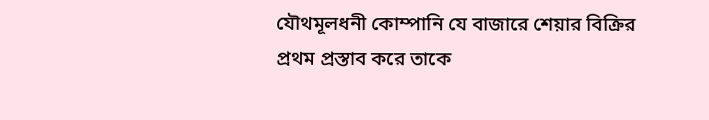যৌথমূলধনী কোম্পানি যে বাজারে শেয়ার বিক্রির প্রথম প্রস্তাব করে তাকে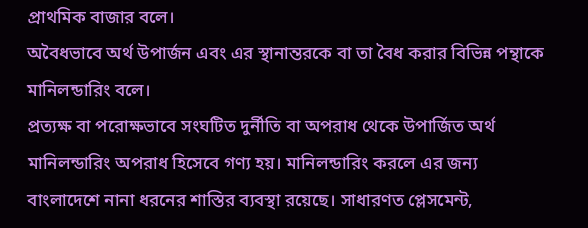প্রাথমিক বাজার বলে।
অবৈধভাবে অর্থ উপার্জন এবং এর স্থানান্তরকে বা তা বৈধ করার বিভিন্ন পন্থাকে মানিলন্ডারিং বলে।
প্রত্যক্ষ বা পরোক্ষভাবে সংঘটিত দুর্নীতি বা অপরাধ থেকে উপার্জিত অর্থ মানিলন্ডারিং অপরাধ হিসেবে গণ্য হয়। মানিলন্ডারিং করলে এর জন্য বাংলাদেশে নানা ধরনের শাস্তির ব্যবস্থা রয়েছে। সাধারণত প্লেসমেন্ট,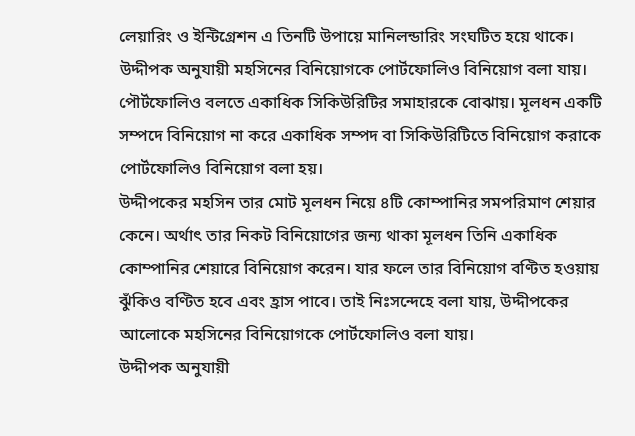লেয়ারিং ও ইন্টিগ্রেশন এ তিনটি উপায়ে মানিলন্ডারিং সংঘটিত হয়ে থাকে।
উদ্দীপক অনুযায়ী মহসিনের বিনিয়োগকে পোর্টফোলিও বিনিয়োগ বলা যায়।
পৌর্টফোলিও বলতে একাধিক সিকিউরিটির সমাহারকে বোঝায়। মূলধন একটি সম্পদে বিনিয়োগ না করে একাধিক সম্পদ বা সিকিউরিটিতে বিনিয়োগ করাকে পোর্টফোলিও বিনিয়োগ বলা হয়।
উদ্দীপকের মহসিন তার মোট মূলধন নিয়ে ৪টি কোম্পানির সমপরিমাণ শেয়ার কেনে। অর্থাৎ তার নিকট বিনিয়োগের জন্য থাকা মূলধন তিনি একাধিক কোম্পানির শেয়ারে বিনিয়োগ করেন। যার ফলে তার বিনিয়োগ বণ্টিত হওয়ায় ঝুঁকিও বণ্টিত হবে এবং হ্রাস পাবে। তাই নিঃসন্দেহে বলা যায়, উদ্দীপকের আলোকে মহসিনের বিনিয়োগকে পোর্টফোলিও বলা যায়।
উদ্দীপক অনুযায়ী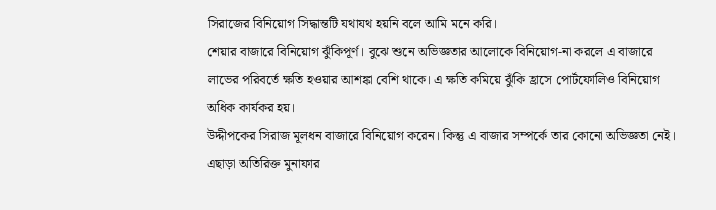সিরাজের বিনিয়োগ সিদ্ধান্তটি যথাযথ হয়নি বলে আমি মনে করি।
শেয়ার বাজারে বিনিয়োগ ঝুঁকিপূর্ণ। বুঝে শুনে অভিজ্ঞতার আলোকে বিনিয়োগ-না করলে এ বাজারে লাভের পরিবর্তে ক্ষতি হওয়ার আশঙ্কা বেশি থাকে। এ ক্ষতি কমিয়ে ঝুঁকি হ্রাসে পোর্টফোলিও বিনিয়োগ অধিক কার্যকর হয়।
উদ্দীপকের সিরাজ মূলধন বাজারে বিনিয়োগ করেন। কিন্তু এ বাজার সম্পর্কে তার কোনো অভিজ্ঞতা নেই। এছাড়া অতিরিক্ত মুনাফার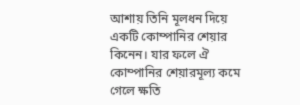আশায় তিনি মূলধন দিয়ে একটি কোম্পানির শেয়ার কিনেন। যার ফলে ঐ কোম্পানির শেয়ারমূল্য কমে গেলে ক্ষতি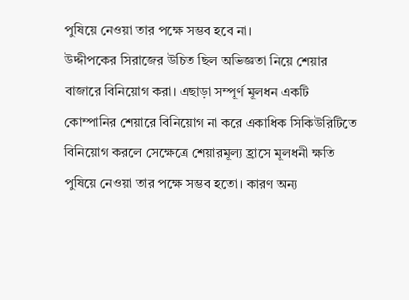পুষিয়ে নেওয়া তার পক্ষে সম্ভব হবে না।
উদ্দীপকের সিরাজের উচিত ছিল অভিজ্ঞতা নিয়ে শেয়ার বাজারে বিনিয়োগ করা। এছাড়া সম্পূর্ণ মূলধন একটি কোম্পানির শেয়ারে বিনিয়োগ না করে একাধিক সিকিউরিটিতে বিনিয়োগ করলে সেক্ষেত্রে শেয়ারমূল্য হ্রাসে মূলধনী ক্ষতি পুষিয়ে নেওয়া তার পক্ষে সম্ভব হতো। কারণ অন্য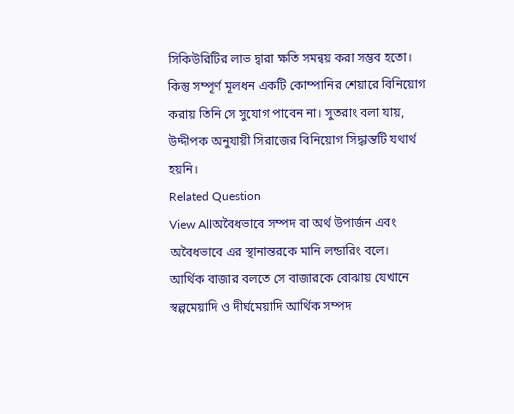সিকিউরিটির লাভ দ্বারা ক্ষতি সমন্বয় করা সম্ভব হতো। কিন্তু সম্পূর্ণ মূলধন একটি কোম্পানির শেয়ারে বিনিয়োগ করায় তিনি সে সুযোগ পাবেন না। সুতরাং বলা যায়, উদ্দীপক অনুযায়ী সিরাজের বিনিয়োগ সিদ্ধান্তটি যথার্থ হয়নি।
Related Question
View Allঅবৈধভাবে সম্পদ বা অর্থ উপার্জন এবং অবৈধভাবে এর স্থানান্তরকে মানি লন্ডারিং বলে।
আর্থিক বাজার বলতে সে বাজারকে বোঝায় যেখানে স্বল্পমেয়াদি ও দীর্ঘমেয়াদি আর্থিক সম্পদ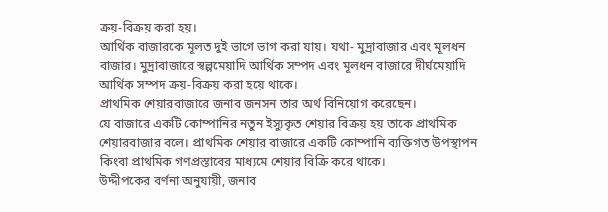ক্রয়-বিক্রয় করা হয়।
আর্থিক বাজারকে মূলত দুই ভাগে ভাগ করা যায়। যথা- মুদ্রাবাজার এবং মূলধন বাজার। মুদ্রাবাজারে স্বল্পমেয়াদি আর্থিক সম্পদ এবং মূলধন বাজারে দীর্ঘমেয়াদি আর্থিক সম্পদ ক্রয়-বিক্রয় করা হয়ে থাকে।
প্রাথমিক শেয়ারবাজারে জনাব জনসন তার অর্থ বিনিয়োগ করেছেন।
যে বাজারে একটি কোম্পানির নতুন ইস্যুকৃত শেয়ার বিক্রয় হয় তাকে প্রাথমিক শেয়ারবাজার বলে। প্রাথমিক শেয়ার বাজারে একটি কোম্পানি ব্যক্তিগত উপস্থাপন কিংবা প্রাথমিক গণপ্রস্তাবের মাধ্যমে শেয়ার বিক্রি করে থাকে।
উদ্দীপকের বর্ণনা অনুযায়ী, জনাব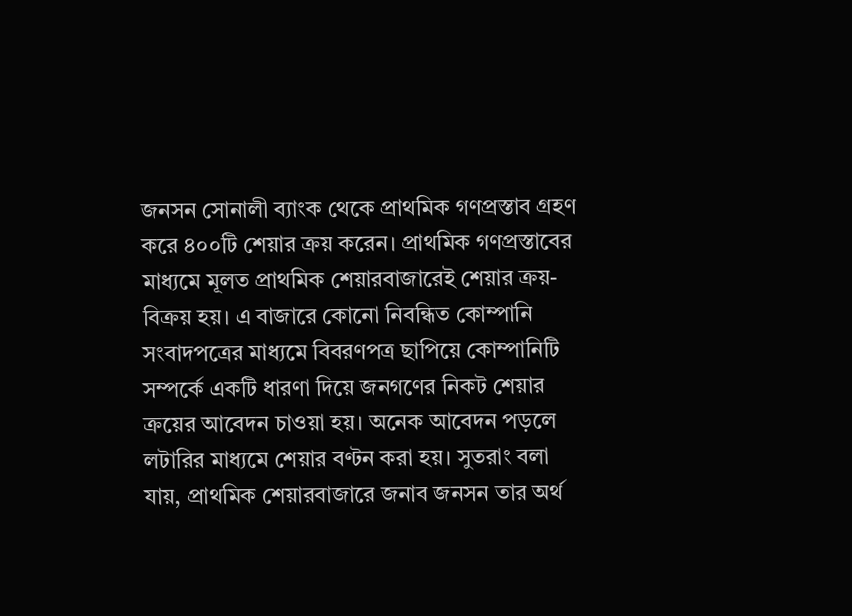জনসন সোনালী ব্যাংক থেকে প্রাথমিক গণপ্রস্তাব গ্রহণ করে ৪০০টি শেয়ার ক্রয় করেন। প্রাথমিক গণপ্রস্তাবের মাধ্যমে মূলত প্রাথমিক শেয়ারবাজারেই শেয়ার ক্রয়-বিক্রয় হয়। এ বাজারে কোনো নিবন্ধিত কোম্পানি সংবাদপত্রের মাধ্যমে বিবরণপত্র ছাপিয়ে কোম্পানিটি সম্পর্কে একটি ধারণা দিয়ে জনগণের নিকট শেয়ার ক্রয়ের আবেদন চাওয়া হয়। অনেক আবেদন পড়লে লটারির মাধ্যমে শেয়ার বণ্টন করা হয়। সুতরাং বলা যায়, প্রাথমিক শেয়ারবাজারে জনাব জনসন তার অর্থ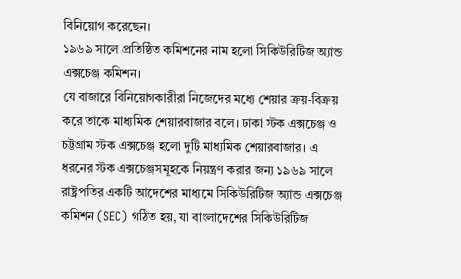বিনিয়োগ করেছেন।
১৯৬৯ সালে প্রতিষ্ঠিত কমিশনের নাম হলো সিকিউরিটিজ অ্যান্ড এক্সচেঞ্জ কমিশন।
যে বাজারে বিনিয়োগকারীরা নিজেদের মধ্যে শেয়ার ক্রয়-বিক্রয় করে তাকে মাধ্যমিক শেয়ারবাজার বলে। ঢাকা স্টক এক্সচেঞ্জ ও চট্টগ্রাম স্টক এক্সচেঞ্জ হলো দুটি মাধ্যমিক শেয়ারবাজার। এ ধরনের স্টক এক্সচেঞ্জসমূহকে নিয়ন্ত্রণ করার জন্য ১৯৬৯ সালে রাষ্ট্রপতির একটি আদেশের মাধ্যমে সিকিউরিটিজ অ্যান্ড এক্সচেঞ্জ কমিশন (SEC) গঠিত হয়, যা বাংলাদেশের সিকিউরিটিজ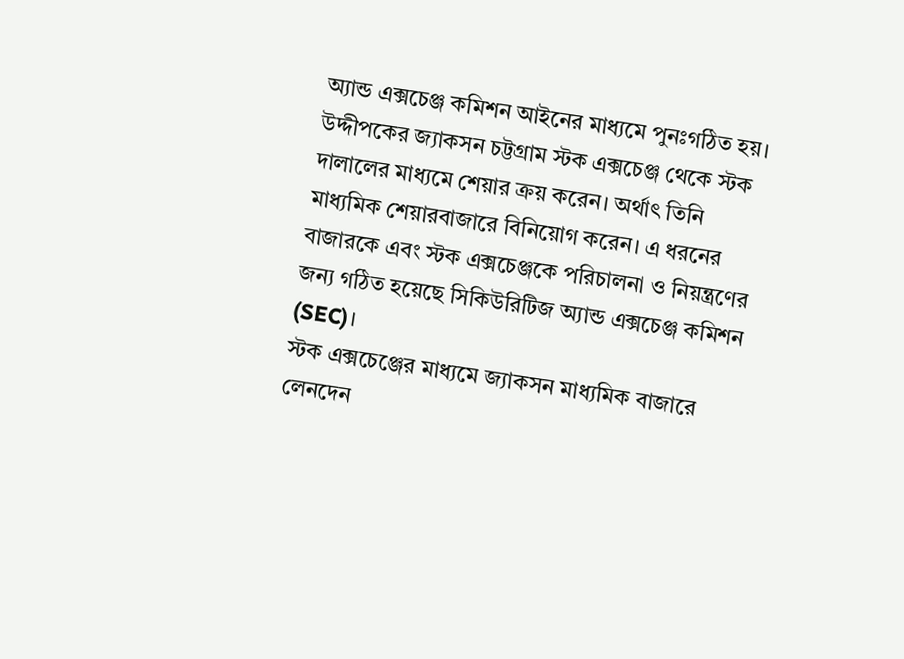অ্যান্ড এক্সচেঞ্জ কমিশন আইনের মাধ্যমে পুনঃগঠিত হয়।
উদ্দীপকের জ্যাকসন চট্টগ্রাম স্টক এক্সচেঞ্জ থেকে স্টক দালালের মাধ্যমে শেয়ার ক্রয় করেন। অর্থাৎ তিনি মাধ্যমিক শেয়ারবাজারে বিনিয়োগ করেন। এ ধরনের বাজারকে এবং স্টক এক্সচেঞ্জকে পরিচালনা ও নিয়ন্ত্রণের জন্য গঠিত হয়েছে সিকিউরিটিজ অ্যান্ড এক্সচেঞ্জ কমিশন (SEC)।
স্টক এক্সচেঞ্জের মাধ্যমে জ্যাকসন মাধ্যমিক বাজারে লেনদেন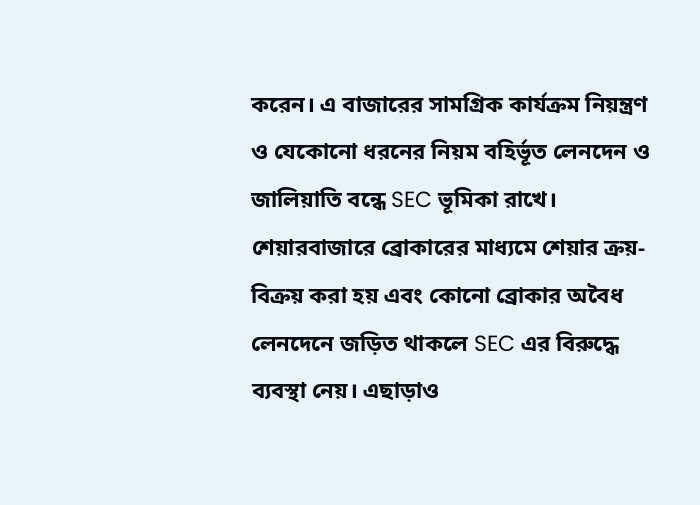করেন। এ বাজারের সামগ্রিক কার্যক্রম নিয়ন্ত্রণ ও যেকোনো ধরনের নিয়ম বহির্ভূত লেনদেন ও জালিয়াতি বন্ধে SEC ভূমিকা রাখে। শেয়ারবাজারে ব্রোকারের মাধ্যমে শেয়ার ক্রয়-বিক্রয় করা হয় এবং কোনো ব্রোকার অবৈধ লেনদেনে জড়িত থাকলে SEC এর বিরুদ্ধে ব্যবস্থা নেয়। এছাড়াও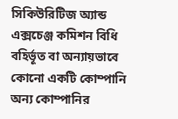সিকিউরিটিজ অ্যান্ড এক্সচেঞ্জ কমিশন বিধি বহির্ভূত বা অন্যায়ভাবে কোনো একটি কোম্পানি অন্য কোম্পানির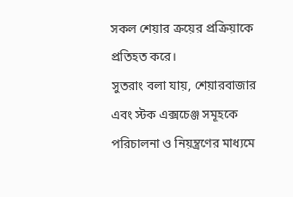সকল শেয়ার ক্রয়ের প্রক্রিয়াকে প্রতিহত করে।
সুতরাং বলা যায়, শেয়ারবাজার এবং স্টক এক্সচেঞ্জ সমূহকে পরিচালনা ও নিয়ন্ত্রণের মাধ্যমে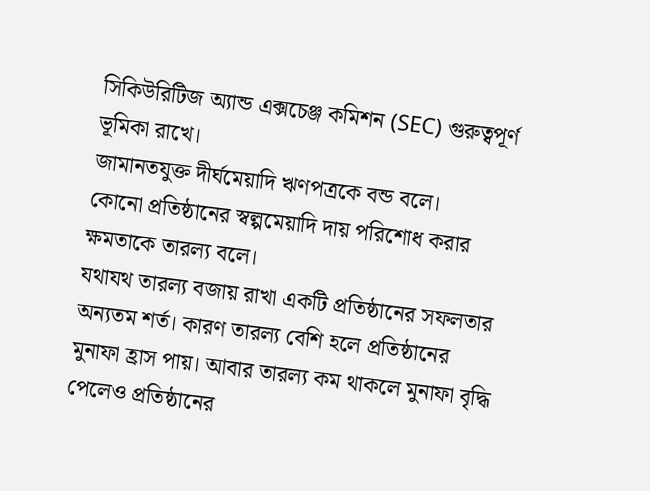সিকিউরিটিজ অ্যান্ড এক্সচেঞ্জ কমিশন (SEC) গুরুত্বপূর্ণ ভূমিকা রাখে।
জামানতযুক্ত দীর্ঘমেয়াদি ঋণপত্রকে বন্ড বলে।
কোনো প্রতিষ্ঠানের স্বল্পমেয়াদি দায় পরিশোধ করার ক্ষমতাকে তারল্য বলে।
যথাযথ তারল্য বজায় রাখা একটি প্রতিষ্ঠানের সফলতার অন্যতম শর্ত। কারণ তারল্য বেশি হলে প্রতিষ্ঠানের মুনাফা হ্রাস পায়। আবার তারল্য কম থাকলে মুনাফা বৃদ্ধি পেলেও প্রতিষ্ঠানের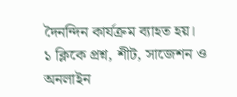দৈনন্দিন কার্যক্রম ব্যাহত হয়।
১ ক্লিকে প্রশ্ন, শীট, সাজেশন ও
অনলাইন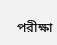পরীক্ষা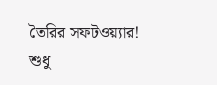তৈরির সফটওয়্যার!
শুধু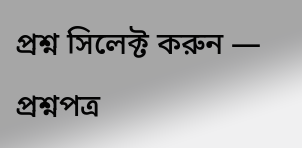প্রশ্ন সিলেক্ট করুন — প্রশ্নপত্র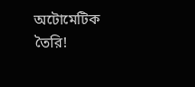অটোমেটিক তৈরি!